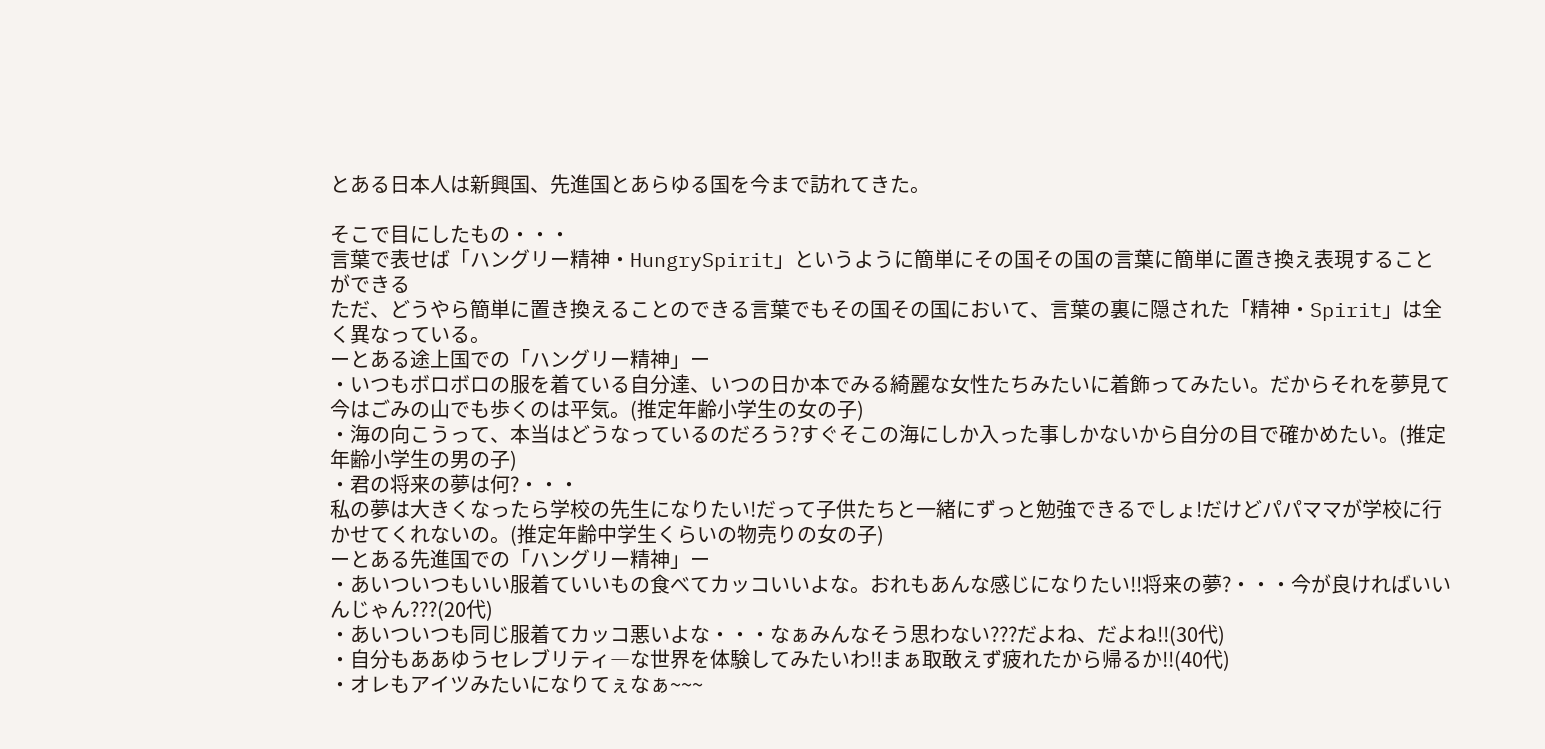とある日本人は新興国、先進国とあらゆる国を今まで訪れてきた。

そこで目にしたもの・・・
言葉で表せば「ハングリー精神・HungrySpirit」というように簡単にその国その国の言葉に簡単に置き換え表現することができる
ただ、どうやら簡単に置き換えることのできる言葉でもその国その国において、言葉の裏に隠された「精神・Spirit」は全く異なっている。
ーとある途上国での「ハングリー精神」ー
・いつもボロボロの服を着ている自分達、いつの日か本でみる綺麗な女性たちみたいに着飾ってみたい。だからそれを夢見て今はごみの山でも歩くのは平気。(推定年齢小学生の女の子)
・海の向こうって、本当はどうなっているのだろう?すぐそこの海にしか入った事しかないから自分の目で確かめたい。(推定年齢小学生の男の子)
・君の将来の夢は何?・・・
私の夢は大きくなったら学校の先生になりたい!だって子供たちと一緒にずっと勉強できるでしょ!だけどパパママが学校に行かせてくれないの。(推定年齢中学生くらいの物売りの女の子)
ーとある先進国での「ハングリー精神」ー
・あいついつもいい服着ていいもの食べてカッコいいよな。おれもあんな感じになりたい!!将来の夢?・・・今が良ければいいんじゃん???(20代)
・あいついつも同じ服着てカッコ悪いよな・・・なぁみんなそう思わない???だよね、だよね!!(30代)
・自分もああゆうセレブリティ―な世界を体験してみたいわ!!まぁ取敢えず疲れたから帰るか!!(40代)
・オレもアイツみたいになりてぇなぁ~~~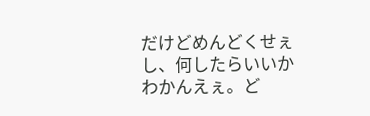だけどめんどくせぇし、何したらいいかわかんえぇ。ど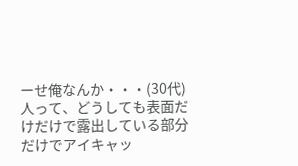ーせ俺なんか・・・(30代)
人って、どうしても表面だけだけで露出している部分だけでアイキャッ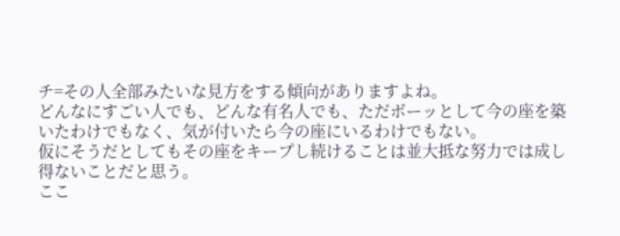チ=その人全部みたいな見方をする傾向がありますよね。
どんなにすごい人でも、どんな有名人でも、ただボーッとして今の座を築いたわけでもなく、気が付いたら今の座にいるわけでもない。
仮にそうだとしてもその座をキープし続けることは並大抵な努力では成し得ないことだと思う。
ここ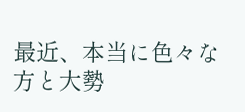最近、本当に色々な方と大勢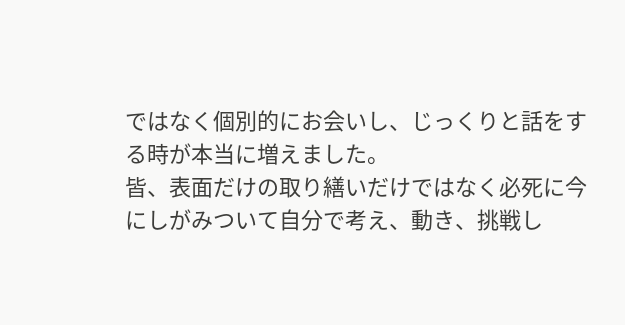ではなく個別的にお会いし、じっくりと話をする時が本当に増えました。
皆、表面だけの取り繕いだけではなく必死に今にしがみついて自分で考え、動き、挑戦し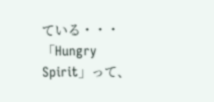ている・・・
「Hungry Spirit」って、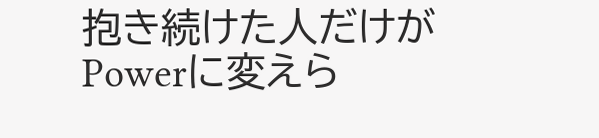抱き続けた人だけがPowerに変えら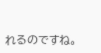れるのですね。